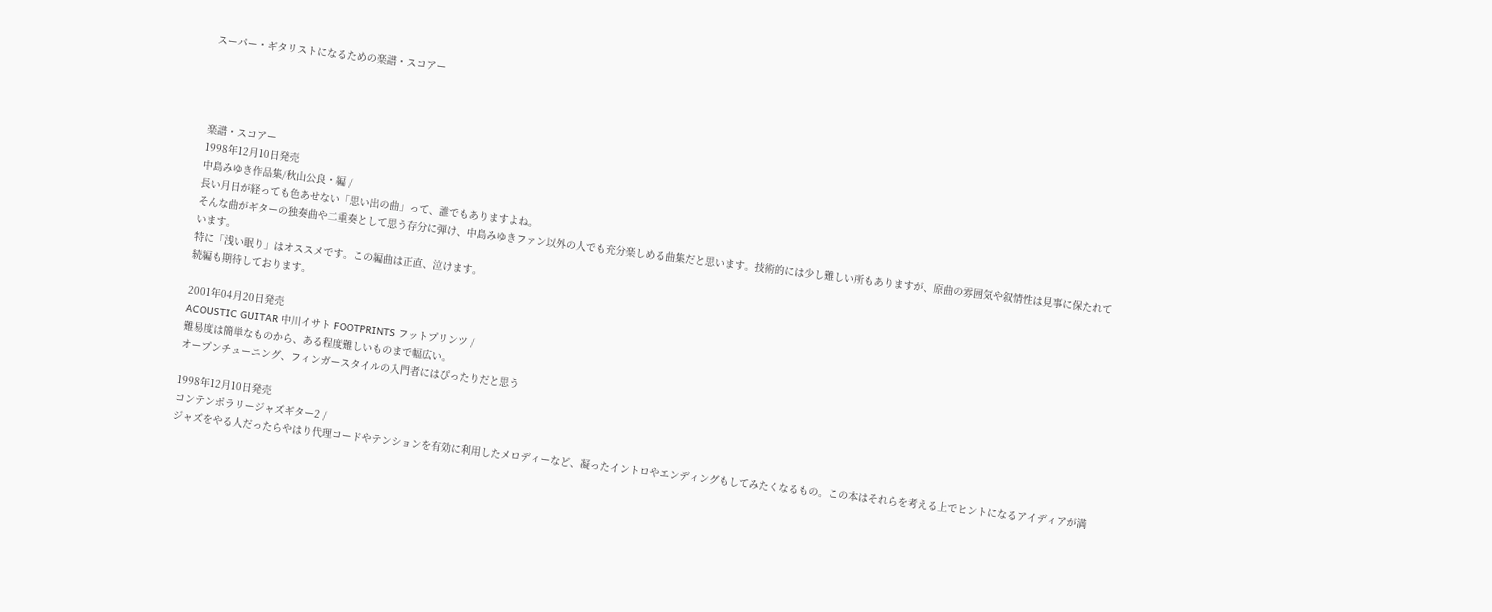スーパー・ギタリストになるための楽譜・スコアー




楽譜・スコアー
1998年12月10日発売
中島みゆき作品集/秋山公良・編 /
長い月日が経っても色あせない「思い出の曲」って、誰でもありますよね。
そんな曲がギターの独奏曲や二重奏として思う存分に弾け、中島みゆきファン以外の人でも充分楽しめる曲集だと思います。技術的には少し難しい所もありますが、原曲の雰囲気や叙情性は見事に保たれています。
特に「浅い眠り」はオススメです。この編曲は正直、泣けます。
続編も期待しております。

2001年04月20日発売
ACOUSTIC GUITAR 中川イサト FOOTPRINTS フットプリンツ /
難易度は簡単なものから、ある程度難しいものまで幅広い。
オープンチューニング、フィンガースタイルの入門者にはぴったりだと思う

1998年12月10日発売
コンテンポラリージャズギター2 /
ジャズをやる人だったらやはり代理コードやテンションを有効に利用したメロディーなど、凝ったイントロやエンディングもしてみたくなるもの。この本はそれらを考える上でヒントになるアイディアが満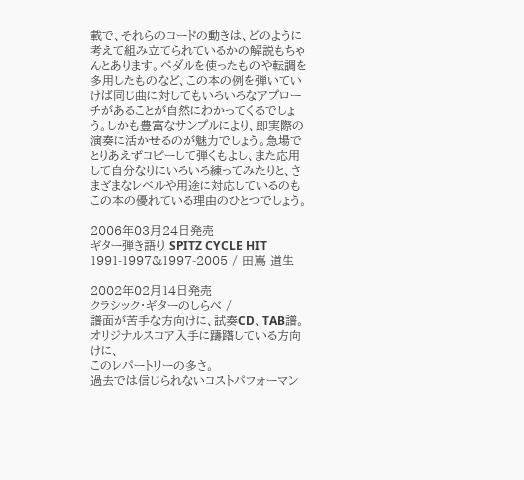載で、それらのコードの動きは、どのように考えて組み立てられているかの解説もちゃんとあります。ペダルを使ったものや転調を多用したものなど、この本の例を弾いていけば同じ曲に対してもいろいろなアプローチがあることが自然にわかってくるでしょう。しかも豊富なサンプルにより、即実際の演奏に活かせるのが魅力でしょう。急場でとりあえずコピーして弾くもよし、また応用して自分なりにいろいろ練ってみたりと、さまざまなレベルや用途に対応しているのもこの本の優れている理由のひとつでしょう。

2006年03月24日発売
ギター弾き語り SPITZ CYCLE HIT 1991-1997&1997-2005 / 田嶌 道生

2002年02月14日発売
クラシック・ギターのしらべ /
譜面が苦手な方向けに、試奏CD、TAB譜。
オリジナルスコア入手に躊躇している方向けに、
このレパートリーの多さ。
過去では信じられないコストパフォーマン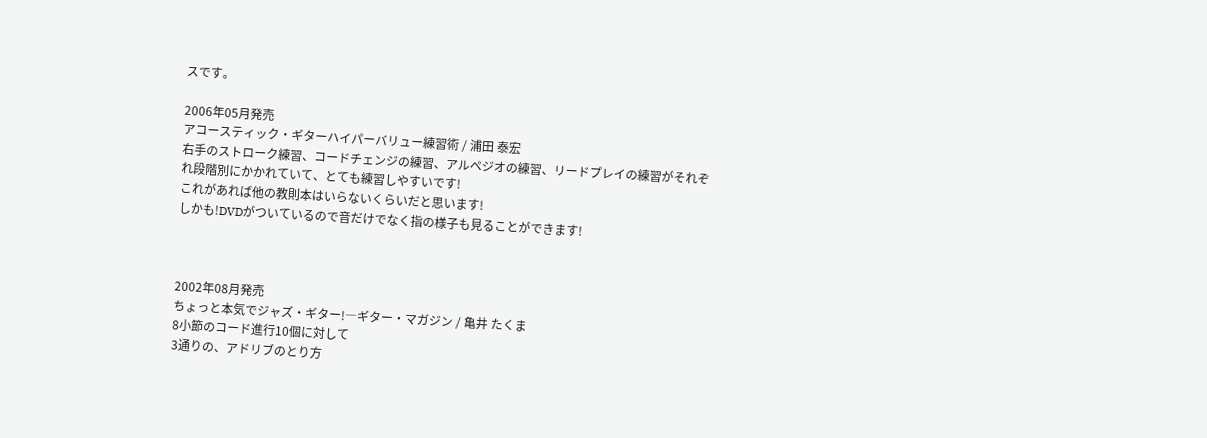スです。

2006年05月発売
アコースティック・ギターハイパーバリュー練習術 / 浦田 泰宏
右手のストローク練習、コードチェンジの練習、アルペジオの練習、リードプレイの練習がそれぞれ段階別にかかれていて、とても練習しやすいです!
これがあれば他の教則本はいらないくらいだと思います!
しかも!DVDがついているので音だけでなく指の様子も見ることができます!



2002年08月発売
ちょっと本気でジャズ・ギター!―ギター・マガジン / 亀井 たくま
8小節のコード進行10個に対して
3通りの、アドリブのとり方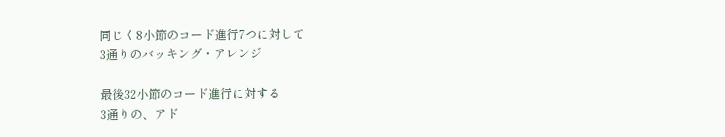同じく8小節のコード進行7つに対して
3通りのバッキング・アレンジ

最後32小節のコード進行に対する
3通りの、アド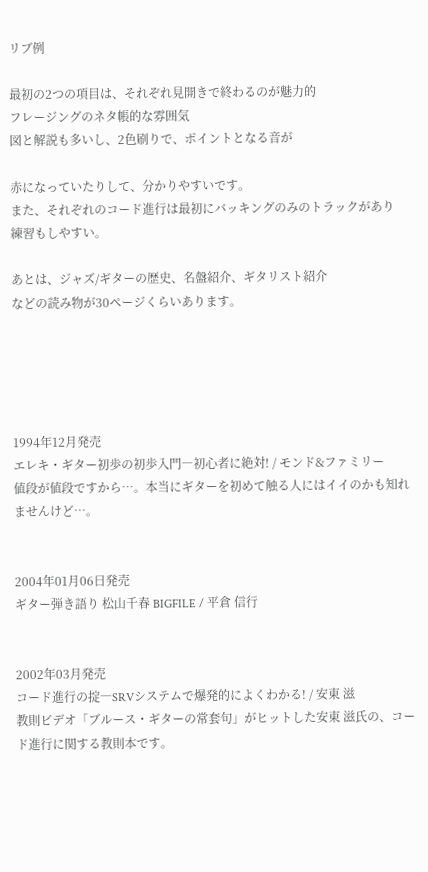リブ例

最初の2つの項目は、それぞれ見開きで終わるのが魅力的
フレージングのネタ帳的な雰囲気
図と解説も多いし、2色刷りで、ポイントとなる音が

赤になっていたりして、分かりやすいです。
また、それぞれのコード進行は最初にバッキングのみのトラックがあり
練習もしやすい。

あとは、ジャズ/ギターの歴史、名盤紹介、ギタリスト紹介
などの読み物が30ページくらいあります。





1994年12月発売
エレキ・ギター初歩の初歩入門―初心者に絶対! / モンド&ファミリー
値段が値段ですから…。本当にギターを初めて触る人にはイイのかも知れませんけど…。


2004年01月06日発売
ギター弾き語り 松山千春 BIGFILE / 平倉 信行


2002年03月発売
コード進行の掟―SRVシステムで爆発的によくわかる! / 安東 滋
教則ビデオ「ブルース・ギターの常套句」がヒットした安東 滋氏の、コード進行に関する教則本です。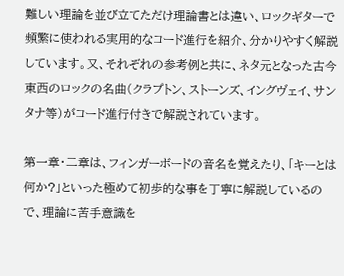難しい理論を並び立てただけ理論書とは違い、ロックギターで頻繁に使われる実用的なコード進行を紹介、分かりやすく解説しています。又、それぞれの参考例と共に、ネタ元となった古今東西のロックの名曲(クラプトン、ストーンズ、イングヴェイ、サンタナ等)がコード進行付きで解説されています。

第一章・二章は、フィンガーボードの音名を覚えたり、「キーとは何か?」といった極めて初歩的な事を丁寧に解説しているので、理論に苦手意識を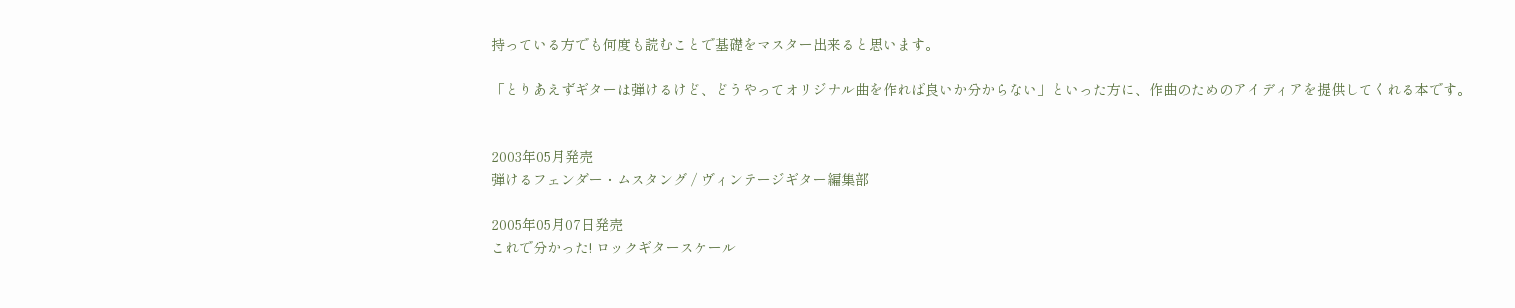持っている方でも何度も読むことで基礎をマスター出来ると思います。

「とりあえずギターは弾けるけど、どうやってオリジナル曲を作れば良いか分からない」といった方に、作曲のためのアイディアを提供してくれる本です。


2003年05月発売
弾けるフェンダー・ムスタング / ヴィンテージギター編集部

2005年05月07日発売
これで分かった! ロックギタースケール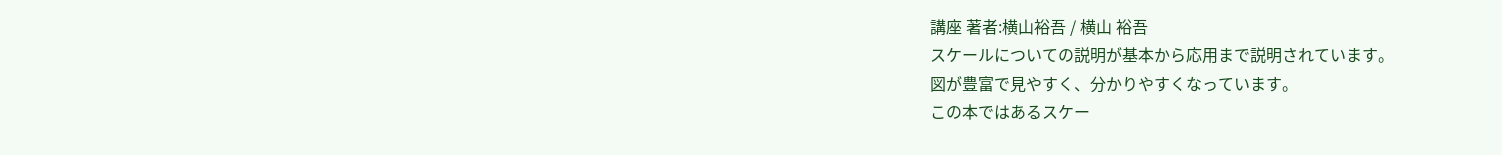講座 著者:横山裕吾 / 横山 裕吾
スケールについての説明が基本から応用まで説明されています。
図が豊富で見やすく、分かりやすくなっています。
この本ではあるスケー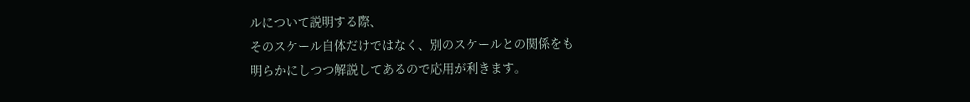ルについて説明する際、
そのスケール自体だけではなく、別のスケールとの関係をも
明らかにしつつ解説してあるので応用が利きます。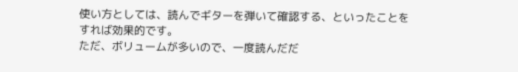使い方としては、読んでギターを弾いて確認する、といったことを
すれば効果的です。
ただ、ボリュームが多いので、一度読んだだ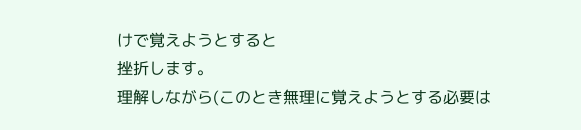けで覚えようとすると
挫折します。
理解しながら(このとき無理に覚えようとする必要は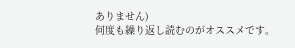ありません)
何度も繰り返し読むのがオススメです。